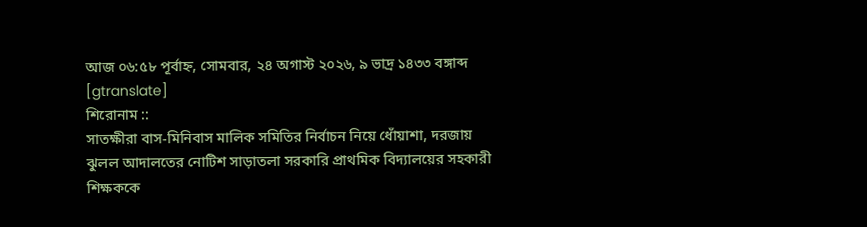আজ ০৬:৫৮ পূর্বাহ্ন, সোমবার, ২৪ অগাস্ট ২০২৬, ৯ ভাদ্র ১৪৩৩ বঙ্গাব্দ
[gtranslate]
শিরোনাম ::
সাতক্ষীরা বাস-মিনিবাস মালিক সমিতির নির্বাচন নিয়ে ধোঁয়াশা, দরজায় ঝুলল আদালতের নোটিশ সাড়াতলা সরকারি প্রাথমিক বিদ্যালয়ের সহকারী শিক্ষককে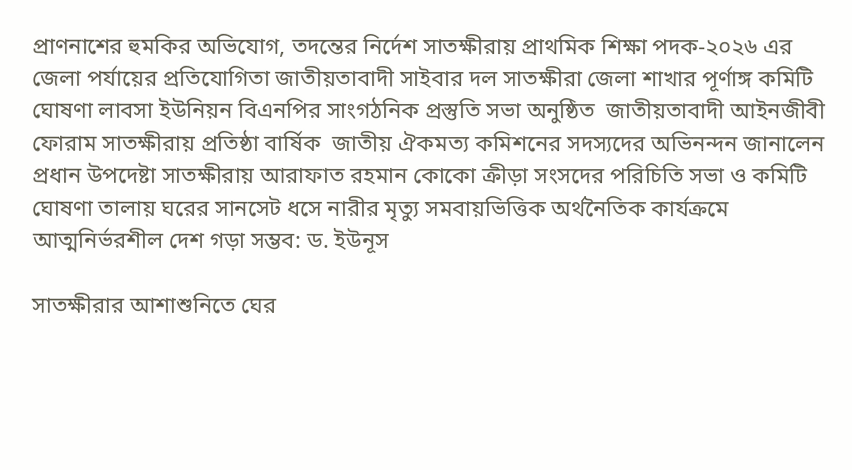প্রাণনাশের হুমকির অভিযোগ, তদন্তের নির্দেশ সাতক্ষীরায় প্রাথমিক শিক্ষা পদক-২০২৬ এর জেলা পর্যায়ের প্রতিযোগিতা জাতীয়তাবাদী সাইবার দল সাতক্ষীরা জেলা শাখার পূর্ণাঙ্গ কমিটি ঘোষণা লাবসা ইউনিয়ন বিএনপির সাংগঠনিক প্রস্তুতি সভা অনুষ্ঠিত  জাতীয়তাবাদী আইনজীবী ফোরাম সাতক্ষীরায় প্রতিষ্ঠা বার্ষিক  জাতীয় ঐকমত্য কমিশনের সদস্যদের অভিনন্দন জানালেন প্রধান উপদেষ্টা সাতক্ষীরায় আরাফাত রহমান কোকো ক্রীড়া সংসদের পরিচিতি সভা ও কমিটি ঘোষণা তালায় ঘরের সানসেট ধসে নারীর মৃত্যু সমবায়ভিত্তিক অর্থনৈতিক কার্যক্রমে আত্মনির্ভরশীল দেশ গড়া সম্ভব: ড. ইউনূস

সাতক্ষীরার আশাশুনিতে ঘের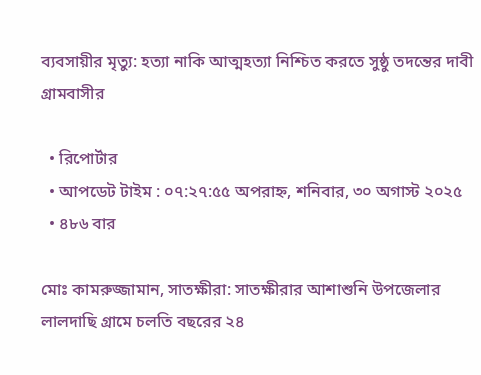ব্যবসায়ীর মৃত্যু: হত্যা নাকি আত্মহত্যা নিশ্চিত করতে সুষ্ঠু তদন্তের দাবী গ্রামবাসীর

  • রিপোর্টার
  • আপডেট টাইম : ০৭:২৭:৫৫ অপরাহ্ন, শনিবার, ৩০ অগাস্ট ২০২৫
  • ৪৮৬ বার

মোঃ কামরুজ্জামান, সাতক্ষীরা: সাতক্ষীরার আশাশুনি উপজেলার লালদাছি গ্রামে চলতি বছরের ২৪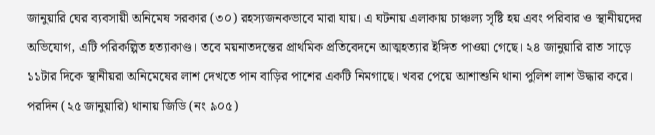জানুয়ারি ঘের ব্যবসায়ী অনিমেষ সরকার (৩০) রহস্যজনকভাবে মারা যায়। এ ঘটনায় এলাকায় চাঞ্চল্য সৃষ্টি হয় এবং পরিবার ও স্থানীয়দের অভিযোগ, এটি পরিকল্পিত হত্যাকাণ্ড। তবে ময়নাতদন্তের প্রাথমিক প্রতিবেদনে আত্মহত্যার ইঙ্গিত পাওয়া গেছে। ২৪ জানুয়ারি রাত সাড়ে ১১টার দিকে স্থানীয়রা অনিমেষের লাশ দেখতে পান বাড়ির পাশের একটি নিমগাছে। খবর পেয়ে আশাশুনি থানা পুলিশ লাশ উদ্ধার করে। পরদিন (২৫ জানুয়ারি) থানায় জিডি (নং ৯০৫)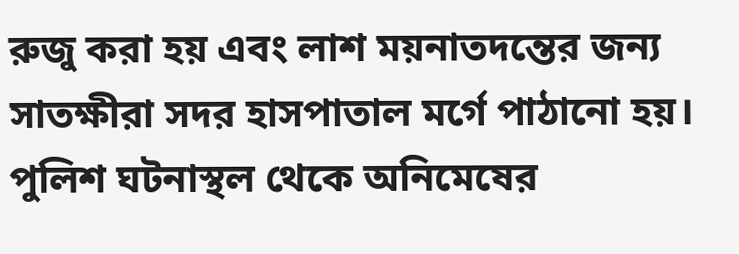রুজু করা হয় এবং লাশ ময়নাতদন্তের জন্য সাতক্ষীরা সদর হাসপাতাল মর্গে পাঠানো হয়। পুলিশ ঘটনাস্থল থেকে অনিমেষের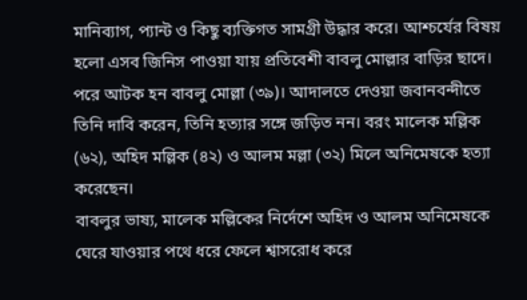মানিব্যাগ, প্যান্ট ও কিছু ব্যক্তিগত সামগ্রী উদ্ধার করে। আশ্চর্যের বিষয় হলো এসব জিনিস পাওয়া যায় প্রতিবেশী বাবলু মোল্লার বাড়ির ছাদে। পরে আটক হন বাবলু মোল্লা (৩৯)। আদালতে দেওয়া জবানবন্দীতে তিনি দাবি করেন, তিনি হত্যার সঙ্গে জড়িত নন। বরং মালেক মল্লিক (৬২), অহিদ মল্লিক (৪২) ও আলম মল্লা (৩২) মিলে অনিমেষকে হত্যা করেছেন।
বাবলুর ভাষ্য, মালেক মল্লিকের নির্দেশে অহিদ ও আলম অনিমেষকে ঘেরে যাওয়ার পথে ধরে ফেলে শ্বাসরোধ করে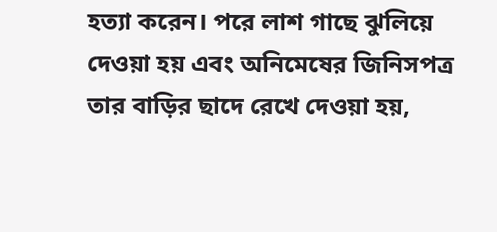হত্যা করেন। পরে লাশ গাছে ঝুলিয়ে দেওয়া হয় এবং অনিমেষের জিনিসপত্র তার বাড়ির ছাদে রেখে দেওয়া হয়,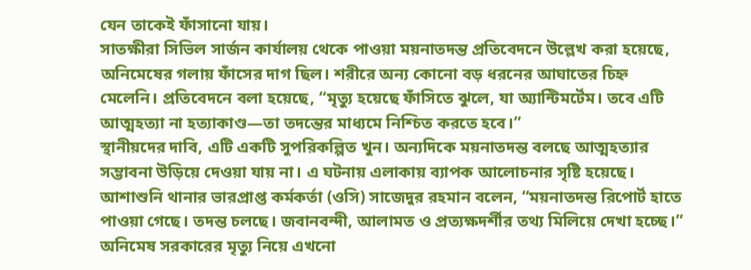যেন তাকেই ফাঁসানো যায়।
সাতক্ষীরা সিভিল সার্জন কার্যালয় থেকে পাওয়া ময়নাতদন্ত প্রতিবেদনে উল্লেখ করা হয়েছে, অনিমেষের গলায় ফাঁসের দাগ ছিল। শরীরে অন্য কোনো বড় ধরনের আঘাতের চিহ্ন মেলেনি। প্রতিবেদনে বলা হয়েছে, “মৃত্যু হয়েছে ফাঁসিতে ঝুলে, যা অ্যান্টিমর্টেম। তবে এটি আত্মহত্যা না হত্যাকাণ্ড—তা তদন্তের মাধ্যমে নিশ্চিত করতে হবে।”
স্থানীয়দের দাবি, এটি একটি সুপরিকল্পিত খুন। অন্যদিকে ময়নাতদন্ত বলছে আত্মহত্যার সম্ভাবনা উড়িয়ে দেওয়া যায় না। এ ঘটনায় এলাকায় ব্যাপক আলোচনার সৃষ্টি হয়েছে।
আশাশুনি থানার ভারপ্রাপ্ত কর্মকর্তা (ওসি) সাজেদুর রহমান বলেন, “ময়নাতদন্ত রিপোর্ট হাতে পাওয়া গেছে। তদন্ত চলছে। জবানবন্দী, আলামত ও প্রত্যক্ষদর্শীর তথ্য মিলিয়ে দেখা হচ্ছে।”
অনিমেষ সরকারের মৃত্যু নিয়ে এখনো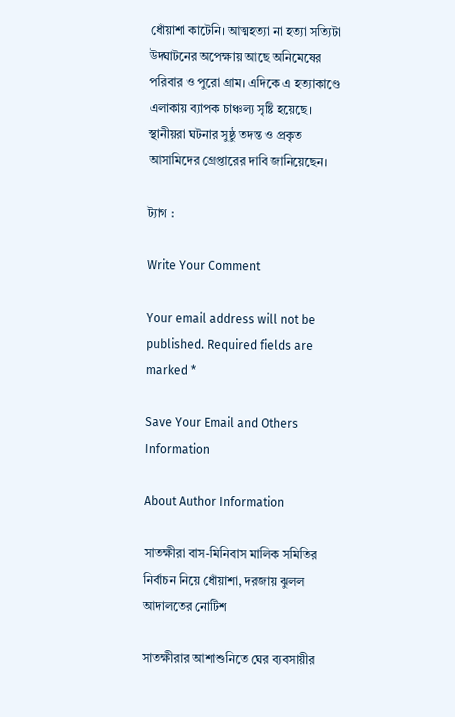ধোঁয়াশা কাটেনি। আত্মহত্যা না হত্যা সত্যিটা উদ্ঘাটনের অপেক্ষায় আছে অনিমেষের পরিবার ও পুরো গ্রাম। এদিকে এ হত্যাকাণ্ডে এলাকায় ব্যাপক চাঞ্চল্য সৃষ্টি হয়েছে। স্থানীয়রা ঘটনার সুষ্ঠু তদন্ত ও প্রকৃত আসামিদের গ্রেপ্তারের দাবি জানিয়েছেন।

ট্যাগ :

Write Your Comment

Your email address will not be published. Required fields are marked *

Save Your Email and Others Information

About Author Information

সাতক্ষীরা বাস-মিনিবাস মালিক সমিতির নির্বাচন নিয়ে ধোঁয়াশা, দরজায় ঝুলল আদালতের নোটিশ

সাতক্ষীরার আশাশুনিতে ঘের ব্যবসায়ীর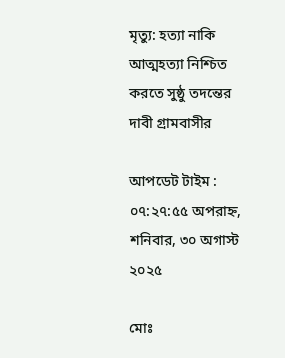মৃত্যু: হত্যা নাকি আত্মহত্যা নিশ্চিত করতে সুষ্ঠু তদন্তের দাবী গ্রামবাসীর

আপডেট টাইম : ০৭:২৭:৫৫ অপরাহ্ন, শনিবার, ৩০ অগাস্ট ২০২৫

মোঃ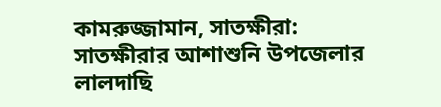কামরুজ্জামান, সাতক্ষীরা: সাতক্ষীরার আশাশুনি উপজেলার লালদাছি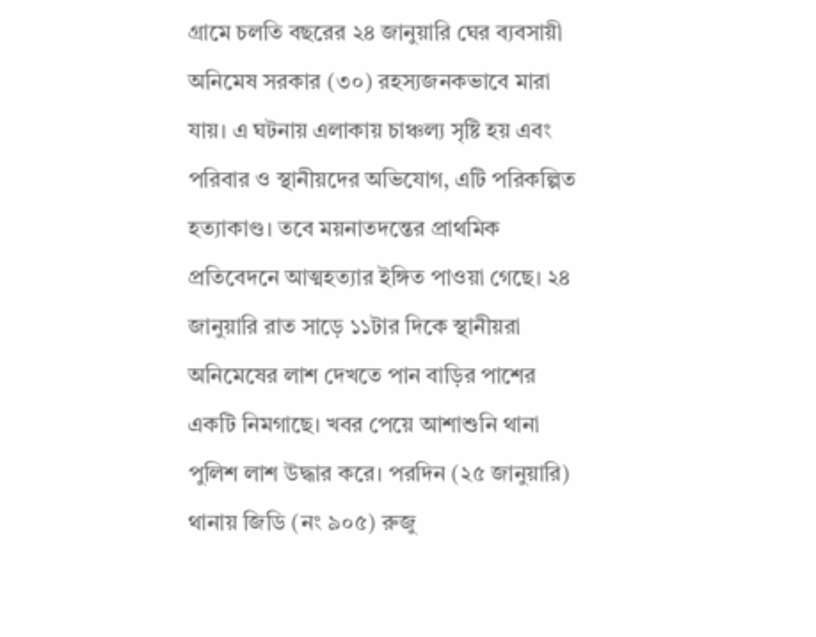গ্রামে চলতি বছরের ২৪ জানুয়ারি ঘের ব্যবসায়ী অনিমেষ সরকার (৩০) রহস্যজনকভাবে মারা যায়। এ ঘটনায় এলাকায় চাঞ্চল্য সৃষ্টি হয় এবং পরিবার ও স্থানীয়দের অভিযোগ, এটি পরিকল্পিত হত্যাকাণ্ড। তবে ময়নাতদন্তের প্রাথমিক প্রতিবেদনে আত্মহত্যার ইঙ্গিত পাওয়া গেছে। ২৪ জানুয়ারি রাত সাড়ে ১১টার দিকে স্থানীয়রা অনিমেষের লাশ দেখতে পান বাড়ির পাশের একটি নিমগাছে। খবর পেয়ে আশাশুনি থানা পুলিশ লাশ উদ্ধার করে। পরদিন (২৫ জানুয়ারি) থানায় জিডি (নং ৯০৫) রুজু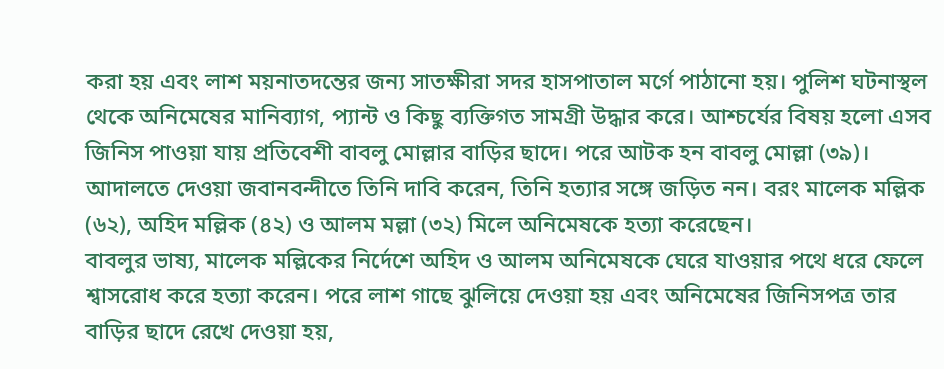করা হয় এবং লাশ ময়নাতদন্তের জন্য সাতক্ষীরা সদর হাসপাতাল মর্গে পাঠানো হয়। পুলিশ ঘটনাস্থল থেকে অনিমেষের মানিব্যাগ, প্যান্ট ও কিছু ব্যক্তিগত সামগ্রী উদ্ধার করে। আশ্চর্যের বিষয় হলো এসব জিনিস পাওয়া যায় প্রতিবেশী বাবলু মোল্লার বাড়ির ছাদে। পরে আটক হন বাবলু মোল্লা (৩৯)। আদালতে দেওয়া জবানবন্দীতে তিনি দাবি করেন, তিনি হত্যার সঙ্গে জড়িত নন। বরং মালেক মল্লিক (৬২), অহিদ মল্লিক (৪২) ও আলম মল্লা (৩২) মিলে অনিমেষকে হত্যা করেছেন।
বাবলুর ভাষ্য, মালেক মল্লিকের নির্দেশে অহিদ ও আলম অনিমেষকে ঘেরে যাওয়ার পথে ধরে ফেলে শ্বাসরোধ করে হত্যা করেন। পরে লাশ গাছে ঝুলিয়ে দেওয়া হয় এবং অনিমেষের জিনিসপত্র তার বাড়ির ছাদে রেখে দেওয়া হয়,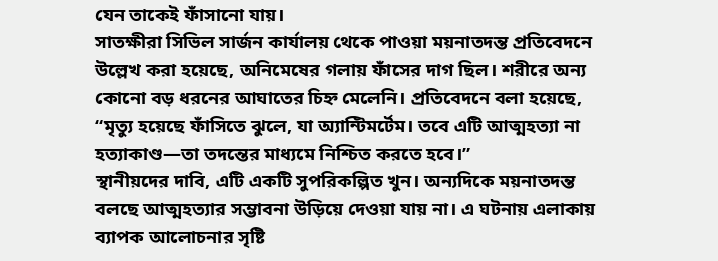যেন তাকেই ফাঁসানো যায়।
সাতক্ষীরা সিভিল সার্জন কার্যালয় থেকে পাওয়া ময়নাতদন্ত প্রতিবেদনে উল্লেখ করা হয়েছে, অনিমেষের গলায় ফাঁসের দাগ ছিল। শরীরে অন্য কোনো বড় ধরনের আঘাতের চিহ্ন মেলেনি। প্রতিবেদনে বলা হয়েছে, “মৃত্যু হয়েছে ফাঁসিতে ঝুলে, যা অ্যান্টিমর্টেম। তবে এটি আত্মহত্যা না হত্যাকাণ্ড—তা তদন্তের মাধ্যমে নিশ্চিত করতে হবে।”
স্থানীয়দের দাবি, এটি একটি সুপরিকল্পিত খুন। অন্যদিকে ময়নাতদন্ত বলছে আত্মহত্যার সম্ভাবনা উড়িয়ে দেওয়া যায় না। এ ঘটনায় এলাকায় ব্যাপক আলোচনার সৃষ্টি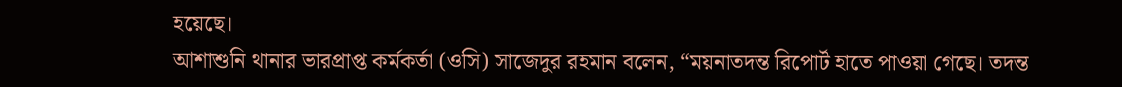হয়েছে।
আশাশুনি থানার ভারপ্রাপ্ত কর্মকর্তা (ওসি) সাজেদুর রহমান বলেন, “ময়নাতদন্ত রিপোর্ট হাতে পাওয়া গেছে। তদন্ত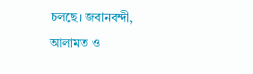চলছে। জবানবন্দী, আলামত ও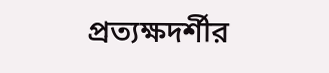প্রত্যক্ষদর্শীর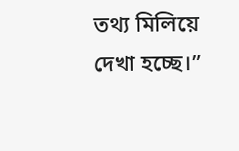তথ্য মিলিয়ে দেখা হচ্ছে।”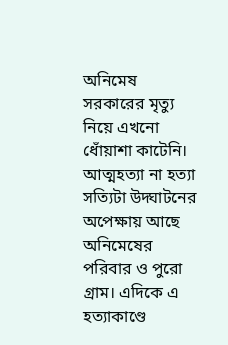অনিমেষ সরকারের মৃত্যু নিয়ে এখনো ধোঁয়াশা কাটেনি। আত্মহত্যা না হত্যা সত্যিটা উদ্ঘাটনের অপেক্ষায় আছে অনিমেষের পরিবার ও পুরো গ্রাম। এদিকে এ হত্যাকাণ্ডে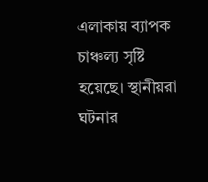এলাকায় ব্যাপক চাঞ্চল্য সৃষ্টি হয়েছে। স্থানীয়রা ঘটনার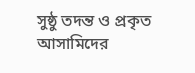সুষ্ঠু তদন্ত ও প্রকৃত আসামিদের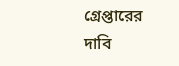গ্রেপ্তারের দাবি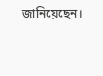জানিয়েছেন।